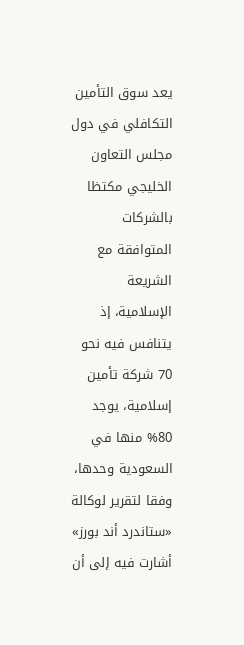يعد سوق التأمين التكافلي في دول مجلس التعاون الخليجي مكتظا بالشركات المتوافقة مع الشريعة الإسلامية، إذ يتنافس فيه نحو 70 شركة تأمين إسلامية، يوجد 80% منها في السعودية وحدها، وفقا لتقرير لوكالة «ستاندرد أند بورز» أشارت فيه إلى أن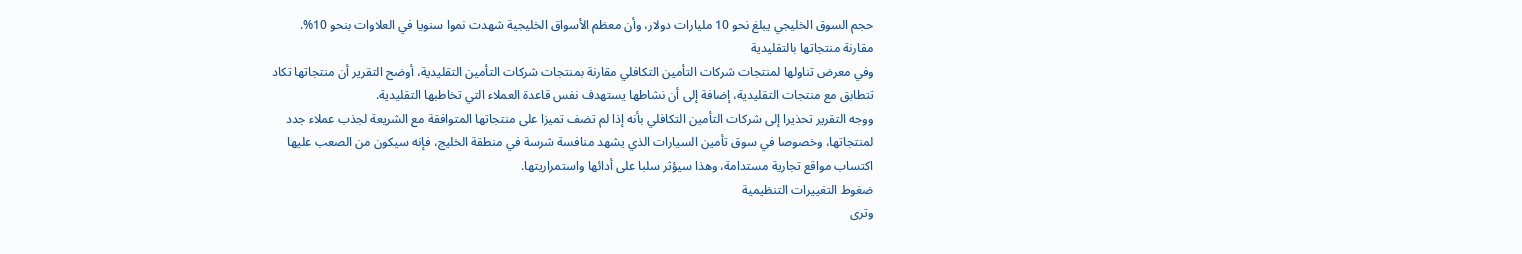حجم السوق الخليجي يبلغ نحو 10 مليارات دولار، وأن معظم الأسواق الخليجية شهدت نموا سنويا في العلاوات بنحو 10%.
مقارنة منتجاتها بالتقليدية
وفي معرض تناولها لمنتجات شركات التأمين التكافلي مقارنة بمنتجات شركات التأمين التقليدية، أوضح التقرير أن منتجاتها تكاد تتطابق مع منتجات التقليدية، إضافة إلى أن نشاطها يستهدف نفس قاعدة العملاء التي تخاطبها التقليدية.
ووجه التقرير تحذيرا إلى شركات التأمين التكافلي بأنه إذا لم تضف تميزا على منتجاتها المتوافقة مع الشريعة لجذب عملاء جدد لمنتجاتها، وخصوصا في سوق تأمين السيارات الذي يشهد منافسة شرسة في منطقة الخليج، فإنه سيكون من الصعب عليها اكتساب مواقع تجارية مستدامة، وهذا سيؤثر سلبا على أدائها واستمراريتها.
ضغوط التغييرات التنظيمية
وترى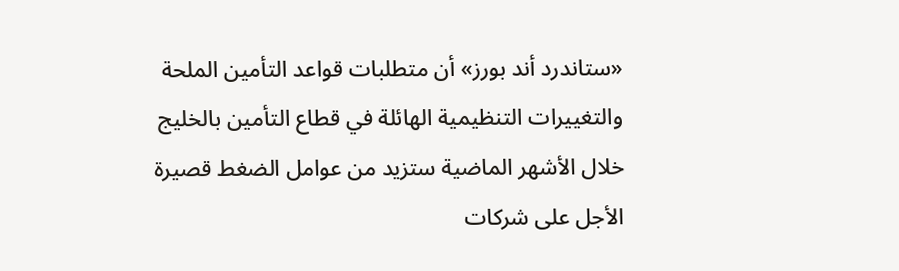«ستاندرد أند بورز» أن متطلبات قواعد التأمين الملحة والتغييرات التنظيمية الهائلة في قطاع التأمين بالخليج خلال الأشهر الماضية ستزيد من عوامل الضغط قصيرة الأجل على شركات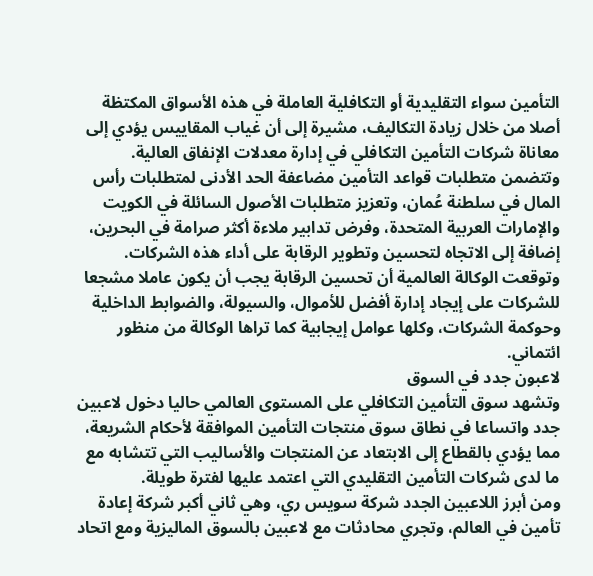التأمين سواء التقليدية أو التكافلية العاملة في هذه الأسواق المكتظة أصلا من خلال زيادة التكاليف، مشيرة إلى أن غياب المقاييس يؤدي إلى معاناة شركات التأمين التكافلي في إدارة معدلات الإنفاق العالية.
وتتضمن متطلبات قواعد التأمين مضاعفة الحد الأدنى لمتطلبات رأس المال في سلطنة عُمان، وتعزيز متطلبات الأصول السائلة في الكويت والإمارات العربية المتحدة، وفرض تدابير ملاءة أكثر صرامة في البحرين، إضافة إلى الاتجاه لتحسين وتطوير الرقابة على أداء هذه الشركات.
وتوقعت الوكالة العالمية أن تحسين الرقابة يجب أن يكون عاملا مشجعا للشركات على إيجاد إدارة أفضل للأموال، والسيولة، والضوابط الداخلية وحوكمة الشركات، وكلها عوامل إيجابية كما تراها الوكالة من منظور ائتماني.
لاعبون جدد في السوق
وتشهد سوق التأمين التكافلي على المستوى العالمي حاليا دخول لاعبين جدد واتساعا في نطاق سوق منتجات التأمين الموافقة لأحكام الشريعة، مما يؤدي بالقطاع إلى الابتعاد عن المنتجات والأساليب التي تتشابه مع ما لدى شركات التأمين التقليدي التي اعتمد عليها لفترة طويلة.
ومن أبرز اللاعبين الجدد شركة سويس ري، وهي ثاني أكبر شركة إعادة تأمين في العالم، وتجري محادثات مع لاعبين بالسوق الماليزية ومع اتحاد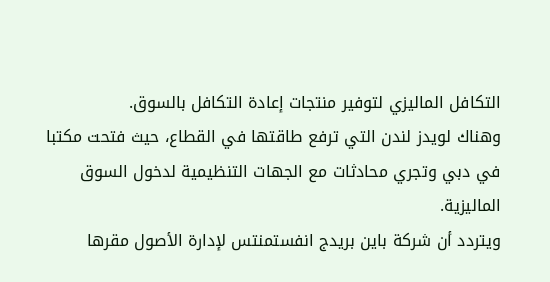التكافل الماليزي لتوفير منتجات إعادة التكافل بالسوق.
وهناك لويدز لندن التي ترفع طاقتها في القطاع، حيث فتحت مكتبا في دبي وتجري محادثات مع الجهات التنظيمية لدخول السوق الماليزية.
ويتردد أن شركة باين بريدج انفستمنتس لإدارة الأصول مقرها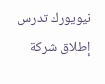نيويورك تدرس إطلاق شركة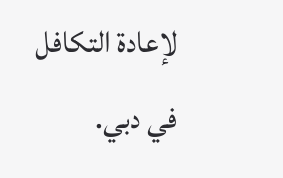لإعادة التكافل في دبي.